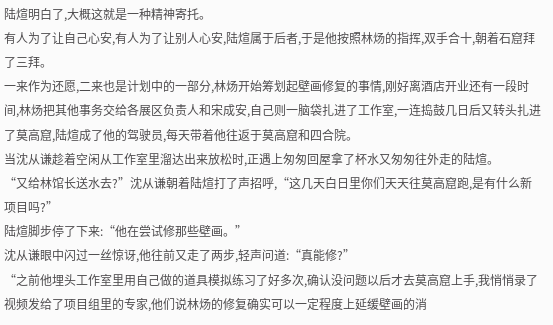陆煊明白了,大概这就是一种精神寄托。
有人为了让自己心安,有人为了让别人心安,陆煊属于后者,于是他按照林炀的指挥,双手合十,朝着石窟拜了三拜。
一来作为还愿,二来也是计划中的一部分,林炀开始筹划起壁画修复的事情,刚好离酒店开业还有一段时间,林炀把其他事务交给各展区负责人和宋成安,自己则一脑袋扎进了工作室,一连捣鼓几日后又转头扎进了莫高窟,陆煊成了他的驾驶员,每天带着他往返于莫高窟和四合院。
当沈从谦趁着空闲从工作室里溜达出来放松时,正遇上匆匆回屋拿了杯水又匆匆往外走的陆煊。
“又给林馆长送水去?”沈从谦朝着陆煊打了声招呼,“这几天白日里你们天天往莫高窟跑,是有什么新项目吗?”
陆煊脚步停了下来:“他在尝试修那些壁画。”
沈从谦眼中闪过一丝惊讶,他往前又走了两步,轻声问道:“真能修?”
“之前他埋头工作室里用自己做的道具模拟练习了好多次,确认没问题以后才去莫高窟上手,我悄悄录了视频发给了项目组里的专家,他们说林炀的修复确实可以一定程度上延缓壁画的消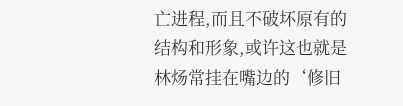亡进程,而且不破坏原有的结构和形象,或许这也就是林炀常挂在嘴边的‘修旧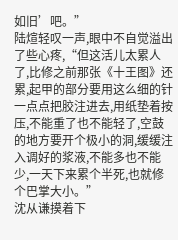如旧’吧。”
陆煊轻叹一声,眼中不自觉溢出了些心疼,“但这活儿太累人了,比修之前那张《十王图》还累,起甲的部分要用这么细的针一点点把胶注进去,用纸垫着按压,不能重了也不能轻了,空鼓的地方要开个极小的洞,缓缓注入调好的浆液,不能多也不能少,一天下来累个半死,也就修个巴掌大小。”
沈从谦摸着下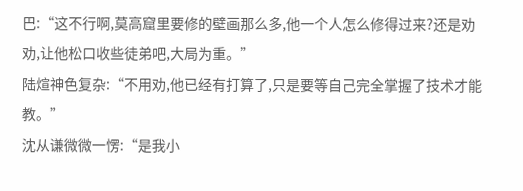巴:“这不行啊,莫高窟里要修的壁画那么多,他一个人怎么修得过来?还是劝劝,让他松口收些徒弟吧,大局为重。”
陆煊神色复杂:“不用劝,他已经有打算了,只是要等自己完全掌握了技术才能教。”
沈从谦微微一愣:“是我小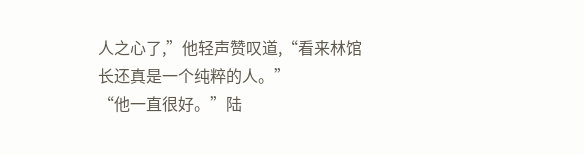人之心了,”他轻声赞叹道,“看来林馆长还真是一个纯粹的人。”
“他一直很好。”陆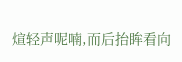煊轻声呢喃,而后抬眸看向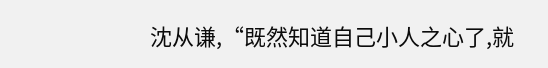沈从谦,“既然知道自己小人之心了,就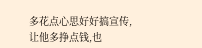多花点心思好好搞宣传,让他多挣点钱,也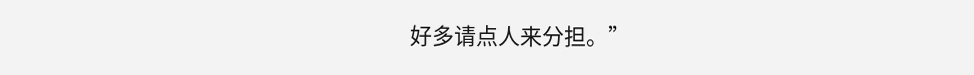好多请点人来分担。”